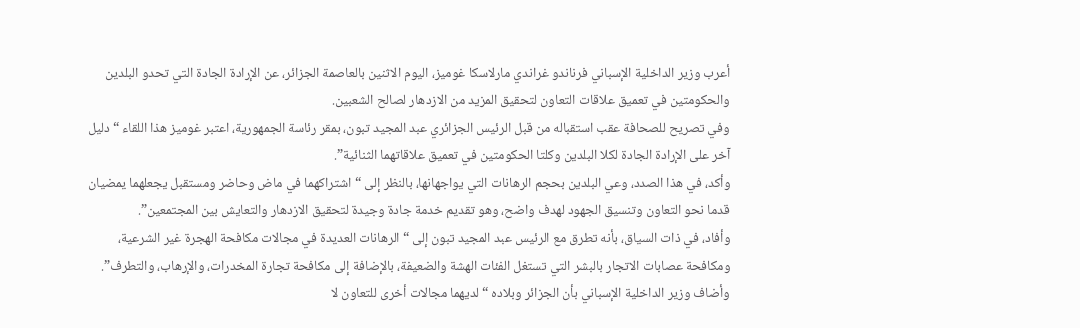أعرب وزير الداخلية الإسباني فرناندو غراندي مارلاسكا غوميز، اليوم الاثنين بالعاصمة الجزائر، عن الإرادة الجادة التي تحدو البلدين والحكومتين في تعميق علاقات التعاون لتحقيق المزيد من الازدهار لصالح الشعبين.
وفي تصريح للصحافة عقب استقباله من قبل الرئيس الجزائري عبد المجيد تبون، بمقر رئاسة الجمهورية، اعتبر غوميز هذا اللقاء “دليل آخر على الإرادة الجادة لكلا البلدين وكلتا الحكومتين في تعميق علاقاتهما الثنائية”.
وأكد، في هذا الصدد، وعي البلدين بحجم الرهانات التي يواجهانها، بالنظر إلى “اشتراكهما في ماض وحاضر ومستقبل يجعلهما يمضيان قدما نحو التعاون وتنسيق الجهود لهدف واضح، وهو تقديم خدمة جادة وجيدة لتحقيق الازدهار والتعايش بين المجتمعين”.
وأفاد، في ذات السياق، بأنه تطرق مع الرئيس عبد المجيد تبون إلى “الرهانات العديدة في مجالات مكافحة الهجرة غير الشرعية، ومكافحة عصابات الاتجار بالبشر التي تستغل الفئات الهشة والضعيفة، بالإضافة إلى مكافحة تجارة المخدرات، والإرهاب، والتطرف”.
وأضاف وزير الداخلية الإسباني بأن الجزائر وبلاده “لديهما مجالات أخرى للتعاون لا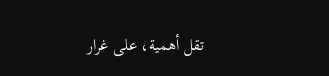تقل أهمية، على غرار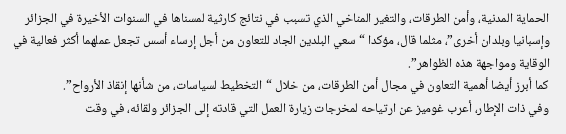الحماية المدنية، وأمن الطرقات، والتغير المناخي الذي تسبب في نتائج كارثية لمسناها في السنوات الأخيرة في الجزائر وإسبانيا وبلدان أخرى”، مثلما قال، مؤكدا “سعي البلدين الجاد للتعاون من أجل إرساء أسس تجعل عملهما أكثر فعالية في الوقاية ومواجهة هذه الظواهر”.
كما أبرز أيضا أهمية التعاون في مجال أمن الطرقات، من خلال “التخطيط لسياسات، من شأنها إنقاذ الأرواح”.
وفي ذات الإطار، أعرب غوميز عن ارتياحه لمخرجات زيارة العمل التي قادته إلى الجزائر ولقائه، في وقت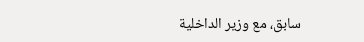سابق، مع وزير الداخلية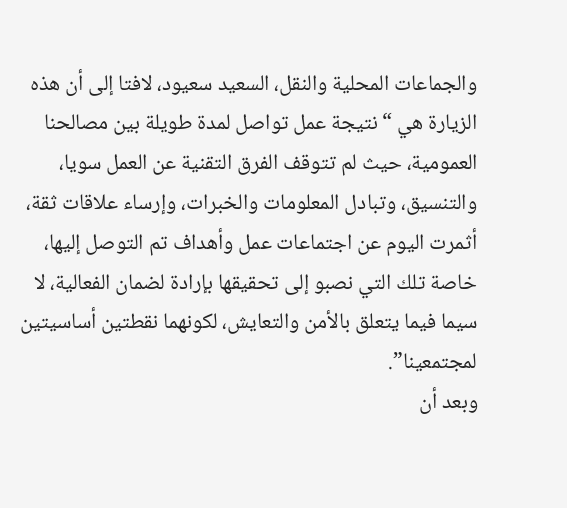والجماعات المحلية والنقل، السعيد سعيود، لافتا إلى أن هذه الزيارة هي “نتيجة عمل تواصل لمدة طويلة بين مصالحنا العمومية، حيث لم تتوقف الفرق التقنية عن العمل سويا، والتنسيق، وتبادل المعلومات والخبرات، وإرساء علاقات ثقة، أثمرت اليوم عن اجتماعات عمل وأهداف تم التوصل إليها، خاصة تلك التي نصبو إلى تحقيقها بإرادة لضمان الفعالية، لا سيما فيما يتعلق بالأمن والتعايش، لكونهما نقطتين أساسيتين لمجتمعينا”.
وبعد أن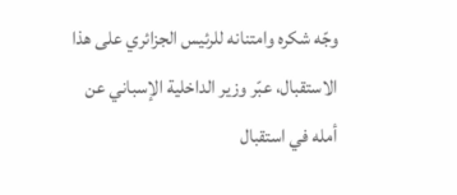وجّه شكره وامتنانه للرئيس الجزائري على هذا الاستقبال، عبّر وزير الداخلية الإسباني عن أمله في استقبال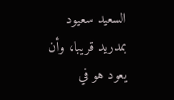السعيد سعيود بمدريد قريبا، وأن يعود هو في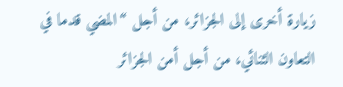زيارة أخرى إلى الجزائر، من أجل “المضي قدما في التعاون الثنائي، من أجل أمن الجزائر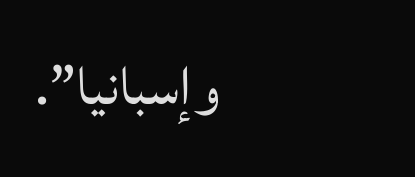وإسبانيا”.